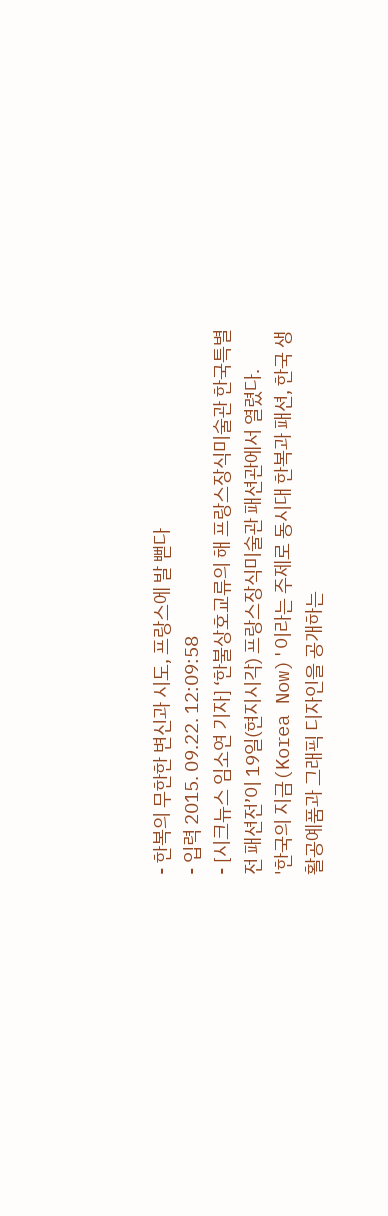- 한복의 무한한 변신과 시도, 프랑스에 발 뻗다
- 입력 2015. 09.22. 12:09:58
- [시크뉴스 임소연 기자] ‘한불상호교류의 해 프랑스장식미술관 한국특별전 패션전’이 19일(현지시각) 프랑스장식미술관 패션관에서 열렸다.
'한국의 지금(Korea Now)'이라는 주제로 동시대 한복과 패션, 한국 생활공예품과 그래픽 디자인을 공개하는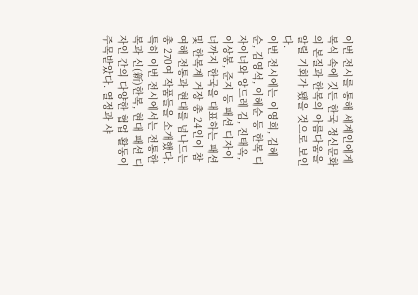이번 전시를 통해 세계인에게 복식 속에 깃든 한국 정신문화의 본질과 한복의 아름다움을 알릴 기회가 됐을 것으로 보인다.
이번 전시에는 이영희, 김혜순, 김영석, 이혜순 등 한복 디자이너와 앙드레 김, 진태옥, 이상봉, 준지 등 패션 디자이너까지 한국을 대표하는 패션 및 한복계 거장 총 24인이 참여해 전통과 현대를 넘나드는 총 270여 작품들을 소개했다.
특히 이번 전시에서는 전통한복과 신(新)한복, 현대 패션 디자인 간의 다양한 협업 활동이 주목받았다. 열정과 샤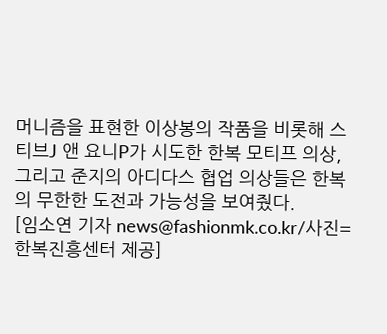머니즘을 표현한 이상봉의 작품을 비롯해 스티브J 앤 요니P가 시도한 한복 모티프 의상, 그리고 준지의 아디다스 협업 의상들은 한복의 무한한 도전과 가능성을 보여줬다.
[임소연 기자 news@fashionmk.co.kr/사진=한복진흥센터 제공]